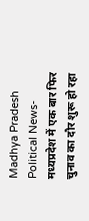Madhya Pradesh Political News- मध्यप्रदेश में एक बार फिर चुनाव का दौर शुरू हो रहा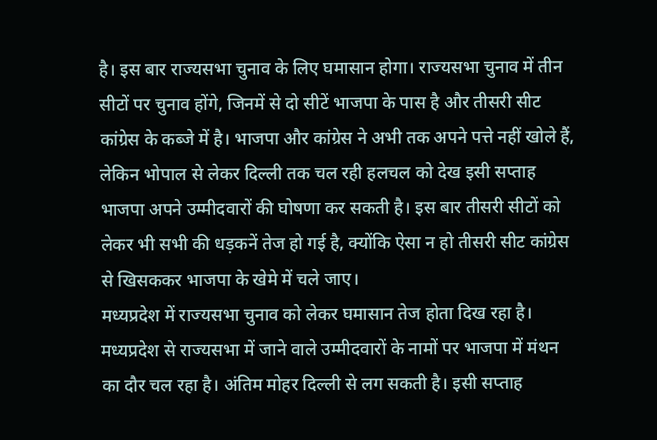है। इस बार राज्यसभा चुनाव के लिए घमासान होगा। राज्यसभा चुनाव में तीन सीटों पर चुनाव होंगे, जिनमें से दो सीटें भाजपा के पास है और तीसरी सीट कांग्रेस के कब्जे में है। भाजपा और कांग्रेस ने अभी तक अपने पत्ते नहीं खोले हैं, लेकिन भोपाल से लेकर दिल्ली तक चल रही हलचल को देख इसी सप्ताह भाजपा अपने उम्मीदवारों की घोषणा कर सकती है। इस बार तीसरी सीटों को लेकर भी सभी की धड़कनें तेज हो गई है, क्योंकि ऐसा न हो तीसरी सीट कांग्रेस से खिसककर भाजपा के खेमे में चले जाए।
मध्यप्रदेश में राज्यसभा चुनाव को लेकर घमासान तेज होता दिख रहा है। मध्यप्रदेश से राज्यसभा में जाने वाले उम्मीदवारों के नामों पर भाजपा में मंथन का दौर चल रहा है। अंतिम मोहर दिल्ली से लग सकती है। इसी सप्ताह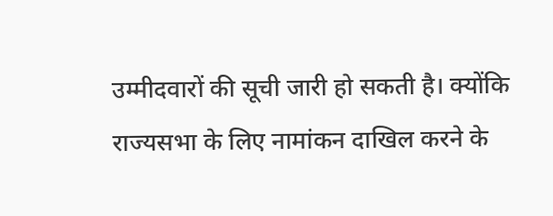उम्मीदवारों की सूची जारी हो सकती है। क्योंकि राज्यसभा के लिए नामांकन दाखिल करने के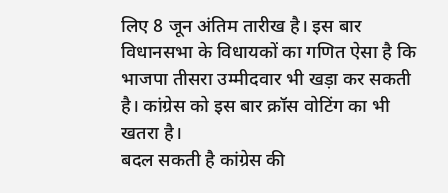लिए 8 जून अंतिम तारीख है। इस बार विधानसभा के विधायकों का गणित ऐसा है कि भाजपा तीसरा उम्मीदवार भी खड़ा कर सकती है। कांग्रेस को इस बार क्रॉस वोटिंग का भी खतरा है।
बदल सकती है कांग्रेस की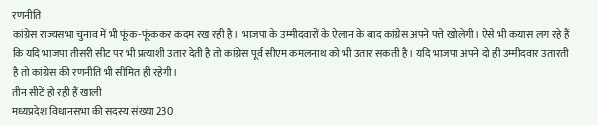रणनीति
कांग्रेस राज्यसभा चुनाव में भी फूंक-फूंककर कदम रख रही है। भाजपा के उम्मीदवारों के ऐलान के बाद कांग्रेस अपने पत्ते खोलेगी। ऐसे भी कयास लग रहे हैं कि यदि भाजपा तीसरी सीट पर भी प्रत्याशी उतार देती है तो कांग्रेस पूर्व सीएम कमलनाथ को भी उतार सकती है। यदि भाजपा अपने दो ही उम्मीदवार उतारती है तो कांग्रेस की रणनीति भी सीमित ही रहेगी।
तीन सीटें हो रही हैं खाली
मध्यप्रदेश विधानसभा की सदस्य संख्या 230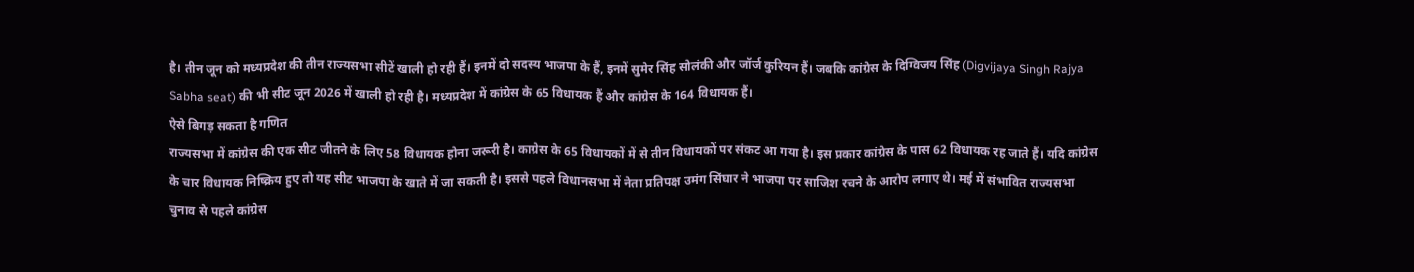है। तीन जून को मध्यप्रदेश की तीन राज्यसभा सीटें खाली हो रही हैं। इनमें दो सदस्य भाजपा के हैं, इनमें सुमेर सिंह सोलंकी और जॉर्ज कुरियन हैं। जबकि कांग्रेस के दिग्विजय सिंह (Digvijaya Singh Rajya Sabha seat) की भी सीट जून 2026 में खाली हो रही है। मध्यप्रदेश में कांग्रेस के 65 विधायक हैं और कांग्रेस के 164 विधायक हैं।
ऐसे बिगड़ सकता है गणित
राज्यसभा में कांग्रेस की एक सीट जीतने के लिए 58 विधायक होना जरूरी है। काग्रेस के 65 विधायकों में से तीन विधायकों पर संकट आ गया है। इस प्रकार कांग्रेस के पास 62 विधायक रह जाते हैं। यदि कांग्रेस के चार विधायक निष्क्रिय हुए तो यह सीट भाजपा के खाते में जा सकती है। इससे पहले विधानसभा में नेता प्रतिपक्ष उमंग सिंघार ने भाजपा पर साजिश रचने के आरोप लगाए थे। मई में संभावित राज्यसभा चुनाव से पहले कांग्रेस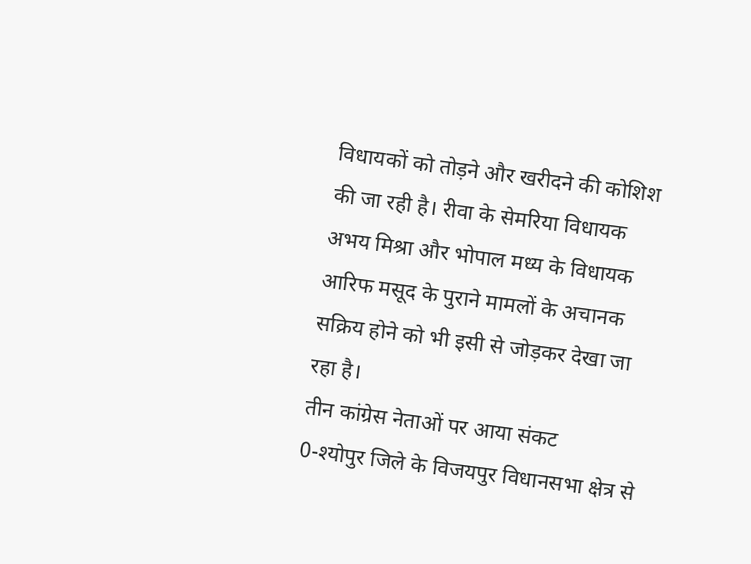विधायकों को तोड़ने और खरीदने की कोशिश की जा रही है। रीवा के सेमरिया विधायक अभय मिश्रा और भोपाल मध्य के विधायक आरिफ मसूद के पुराने मामलों के अचानक सक्रिय होने को भी इसी से जोड़कर देखा जा रहा है।
तीन कांग्रेस नेताओं पर आया संकट
0-श्योपुर जिले के विजयपुर विधानसभा क्षेत्र से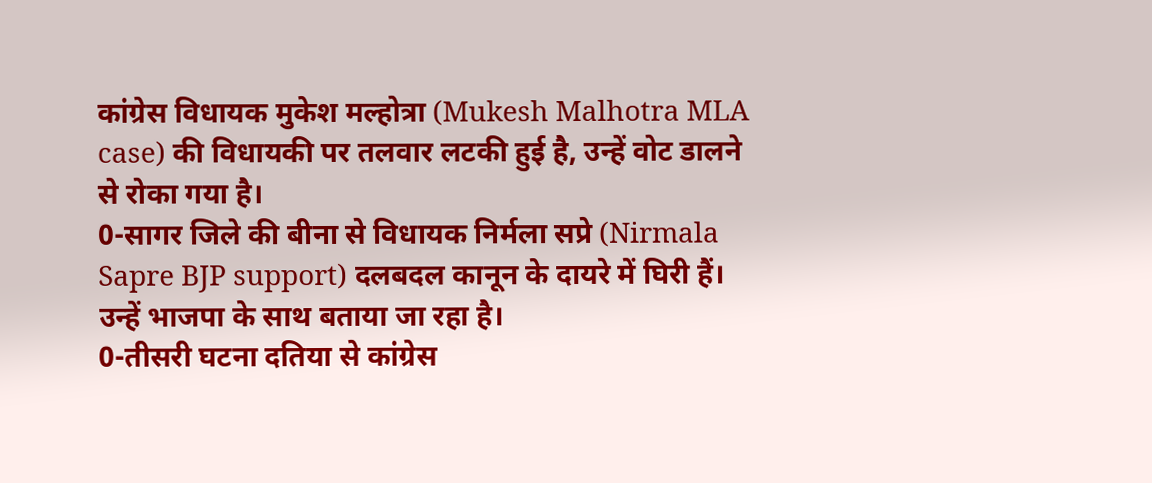कांग्रेस विधायक मुकेश मल्होत्रा (Mukesh Malhotra MLA case) की विधायकी पर तलवार लटकी हुई है, उन्हें वोट डालने से रोका गया है।
0-सागर जिले की बीना से विधायक निर्मला सप्रे (Nirmala Sapre BJP support) दलबदल कानून के दायरे में घिरी हैं। उन्हें भाजपा के साथ बताया जा रहा है।
0-तीसरी घटना दतिया से कांग्रेस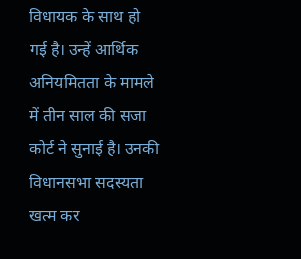विधायक के साथ हो गई है। उन्हें आर्थिक अनियमितता के मामले में तीन साल की सजा कोर्ट ने सुनाई है। उनकी विधानसभा सदस्यता खत्म कर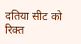दतिया सीट को रिक्त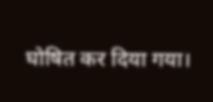घोषित कर दिया गया।